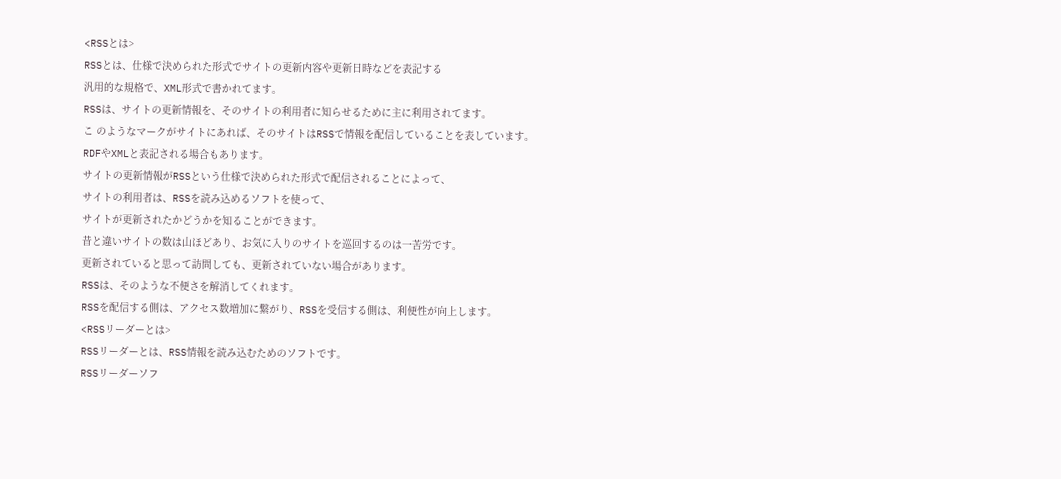<RSSとは>
RSSとは、仕様で決められた形式でサイトの更新内容や更新日時などを表記する
汎用的な規格で、XML形式で書かれてます。
RSSは、サイトの更新情報を、そのサイトの利用者に知らせるために主に利用されてます。
こ のようなマークがサイトにあれば、そのサイトはRSSで情報を配信していることを表しています。
RDFやXMLと表記される場合もあります。
サイトの更新情報がRSSという仕様で決められた形式で配信されることによって、
サイトの利用者は、RSSを読み込めるソフトを使って、
サイトが更新されたかどうかを知ることができます。
昔と違いサイトの数は山ほどあり、お気に入りのサイトを巡回するのは一苦労です。
更新されていると思って訪問しても、更新されていない場合があります。
RSSは、そのような不便さを解消してくれます。
RSSを配信する側は、アクセス数増加に繋がり、RSSを受信する側は、利便性が向上します。
<RSSリーダーとは>
RSSリーダーとは、RSS情報を読み込むためのソフトです。
RSSリーダーソフ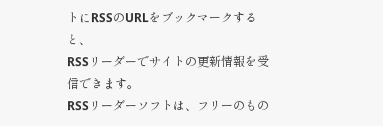トにRSSのURLをブックマークすると、
RSSリーダーでサイトの更新情報を受信できます。
RSSリーダーソフトは、フリーのもの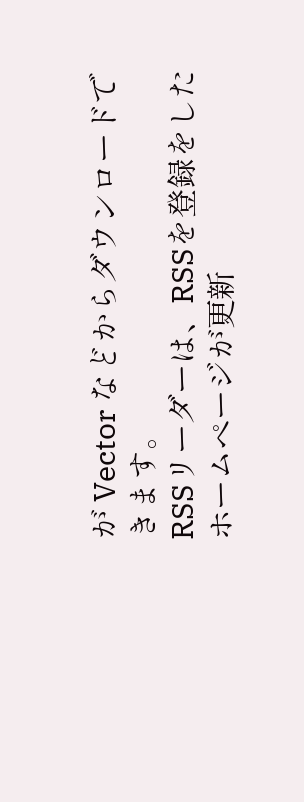が Vector などからダウンロードできます。
RSSリーダーは、RSSを登録をしたホームページが更新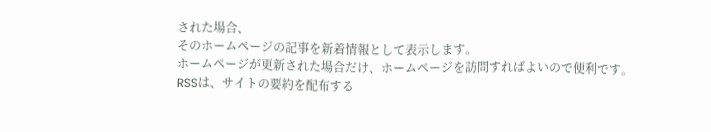された場合、
そのホームページの記事を新着情報として表示します。
ホームページが更新された場合だけ、ホームページを訪問すればよいので便利です。
RSSは、サイトの要約を配布する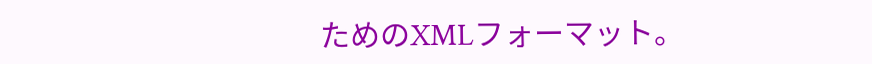ためのXMLフォーマット。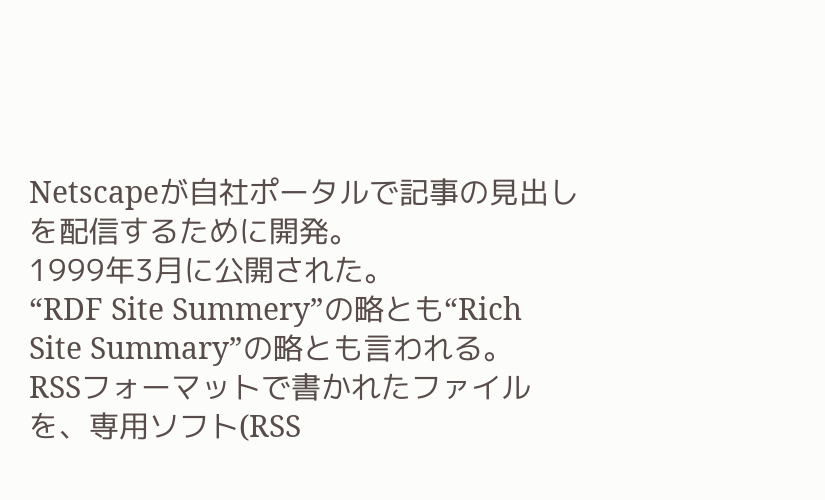Netscapeが自社ポータルで記事の見出しを配信するために開発。
1999年3月に公開された。
“RDF Site Summery”の略とも“Rich Site Summary”の略とも言われる。
RSSフォーマットで書かれたファイルを、専用ソフト(RSS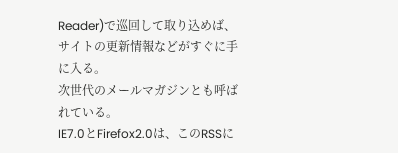Reader)で巡回して取り込めば、
サイトの更新情報などがすぐに手に入る。
次世代のメールマガジンとも呼ばれている。
IE7.0とFirefox2.0は、このRSSに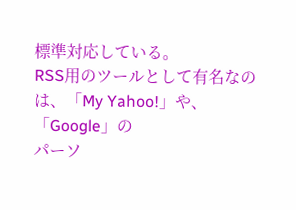標準対応している。
RSS用のツールとして有名なのは、「My Yahoo!」や、「Google」の
パーソ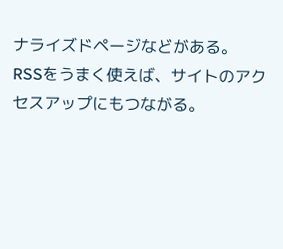ナライズドページなどがある。
RSSをうまく使えば、サイトのアクセスアップにもつながる。